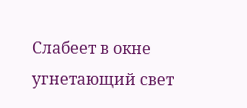Слабеет в окне угнетающий свет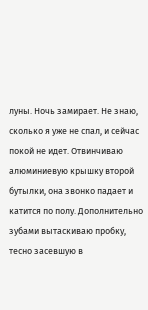луны. Ночь замирает. Не знаю, сколько я уже не спал, и сейчас покой не идет. Отвинчиваю алюминиевую крышку второй бутылки, она звонко падает и катится по полу. Дополнительно зубами вытаскиваю пробку, тесно засевшую в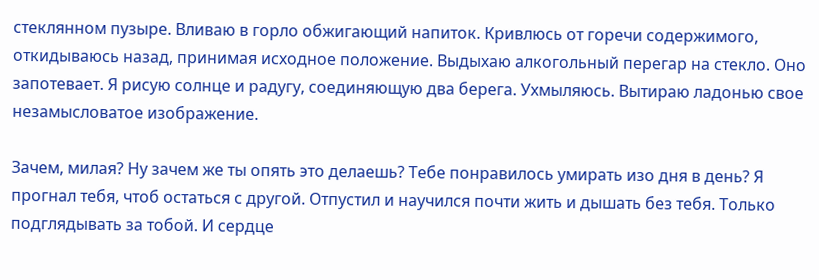стеклянном пузыре. Вливаю в горло обжигающий напиток. Кривлюсь от горечи содержимого, откидываюсь назад, принимая исходное положение. Выдыхаю алкогольный перегар на стекло. Оно запотевает. Я рисую солнце и радугу, соединяющую два берега. Ухмыляюсь. Вытираю ладонью свое незамысловатое изображение.

Зачем, милая? Ну зачем же ты опять это делаешь? Тебе понравилось умирать изо дня в день? Я прогнал тебя, чтоб остаться с другой. Отпустил и научился почти жить и дышать без тебя. Только подглядывать за тобой. И сердце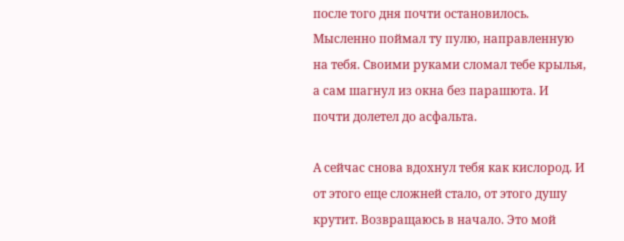после того дня почти остановилось. Мысленно поймал ту пулю, направленную на тебя. Своими руками сломал тебе крылья, а сам шагнул из окна без парашюта. И почти долетел до асфальта.

А сейчас снова вдохнул тебя как кислород. И от этого еще сложней стало, от этого душу крутит. Возвращаюсь в начало. Это мой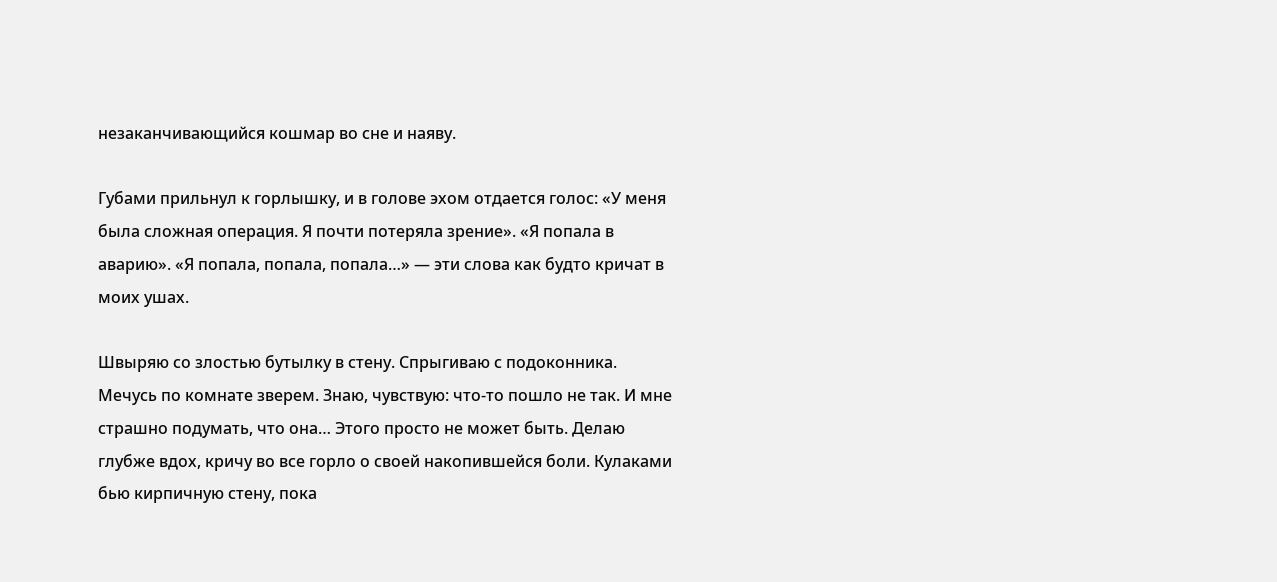незаканчивающийся кошмар во сне и наяву.

Губами прильнул к горлышку, и в голове эхом отдается голос: «У меня была сложная операция. Я почти потеряла зрение». «Я попала в аварию». «Я попала, попала, попала…» — эти слова как будто кричат в моих ушах.

Швыряю со злостью бутылку в стену. Спрыгиваю с подоконника. Мечусь по комнате зверем. Знаю, чувствую: что-то пошло не так. И мне страшно подумать, что она… Этого просто не может быть. Делаю глубже вдох, кричу во все горло о своей накопившейся боли. Кулаками бью кирпичную стену, пока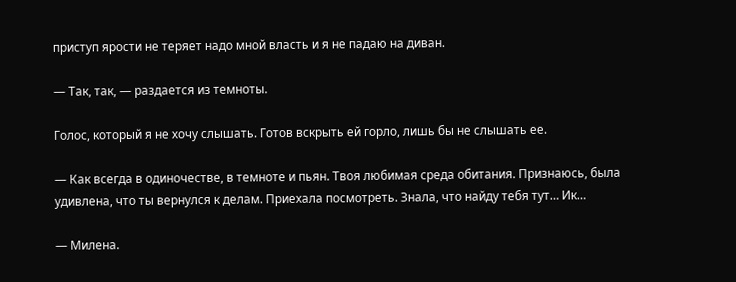приступ ярости не теряет надо мной власть и я не падаю на диван.

— Так, так, — раздается из темноты.

Голос, который я не хочу слышать. Готов вскрыть ей горло, лишь бы не слышать ее.

— Как всегда в одиночестве, в темноте и пьян. Твоя любимая среда обитания. Признаюсь, была удивлена, что ты вернулся к делам. Приехала посмотреть. Знала, что найду тебя тут… Ик…

— Милена.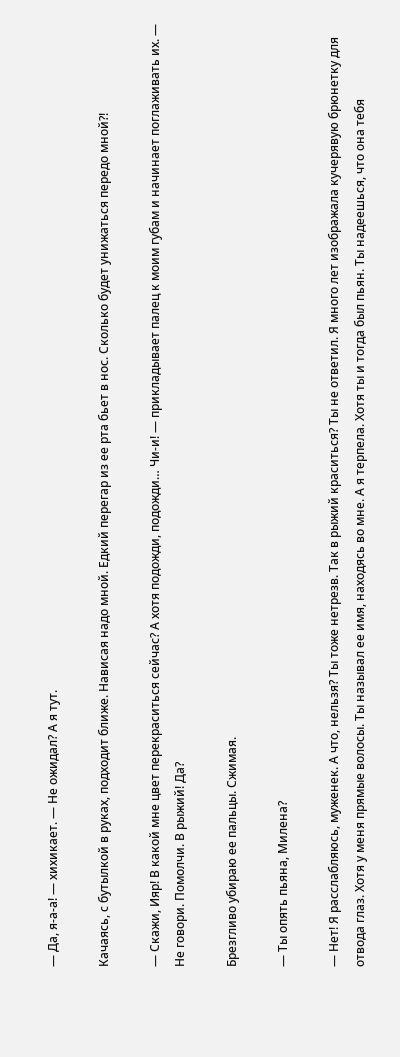— Да, я-а-а! — хихикает. — Не ожидал? А я тут.

Качаясь, с бутылкой в руках, подходит ближе. Нависая надо мной. Едкий перегар из ее рта бьет в нос. Сколько будет унижаться передо мной?!

— Скажи, Ияр! В какой мне цвет перекраситься сейчас? А хотя подожди, подожди… Чи-и! — прикладывает палец к моим губам и начинает поглаживать их. — Не говори. Помолчи. В рыжий! Да?

Брезгливо убираю ее пальцы. Сжимая.

— Ты опять пьяна, Милена?

— Нет! Я расслабляюсь, муженек. А что, нельзя? Ты тоже нетрезв. Так в рыжий краситься? Ты не ответил. Я много лет изображала кучерявую брюнетку для отвода глаз. Хотя у меня прямые волосы. Ты называл ее имя, находясь во мне. А я терпела. Хотя ты и тогда был пьян. Ты надеешься, что она тебя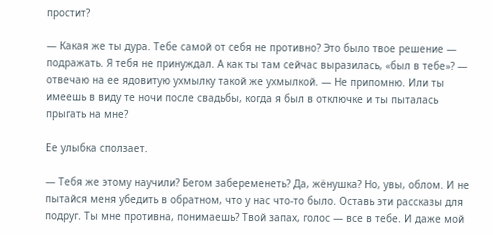простит?

— Какая же ты дура. Тебе самой от себя не противно? Это было твое решение — подражать. Я тебя не принуждал. А как ты там сейчас выразилась, «был в тебе»? — отвечаю на ее ядовитую ухмылку такой же ухмылкой. — Не припомню. Или ты имеешь в виду те ночи после свадьбы, когда я был в отключке и ты пыталась прыгать на мне?

Ее улыбка сползает.

— Тебя же этому научили? Бегом забеременеть? Да, жёнушка? Но, увы, облом. И не пытайся меня убедить в обратном, что у нас что-то было. Оставь эти рассказы для подруг. Ты мне противна, понимаешь? Твой запах, голос — все в тебе. И даже мой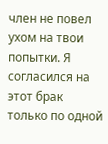член не повел ухом на твои попытки. Я согласился на этот брак только по одной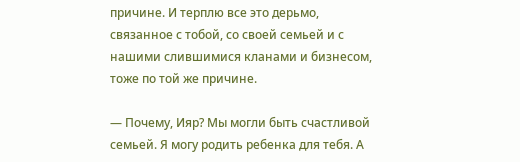причине. И терплю все это дерьмо, связанное с тобой, со своей семьей и с нашими слившимися кланами и бизнесом, тоже по той же причине.

— Почему, Ияр? Мы могли быть счастливой семьей. Я могу родить ребенка для тебя. А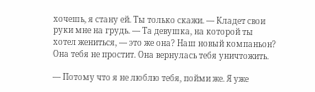хочешь, я стану ей. Ты только скажи. — Кладет свои руки мне на грудь. — Та девушка, на которой ты хотел жениться, — это же она? Наш новый компаньон? Она тебя не простит. Она вернулась тебя уничтожить.

— Потому что я не люблю тебя, пойми же. Я уже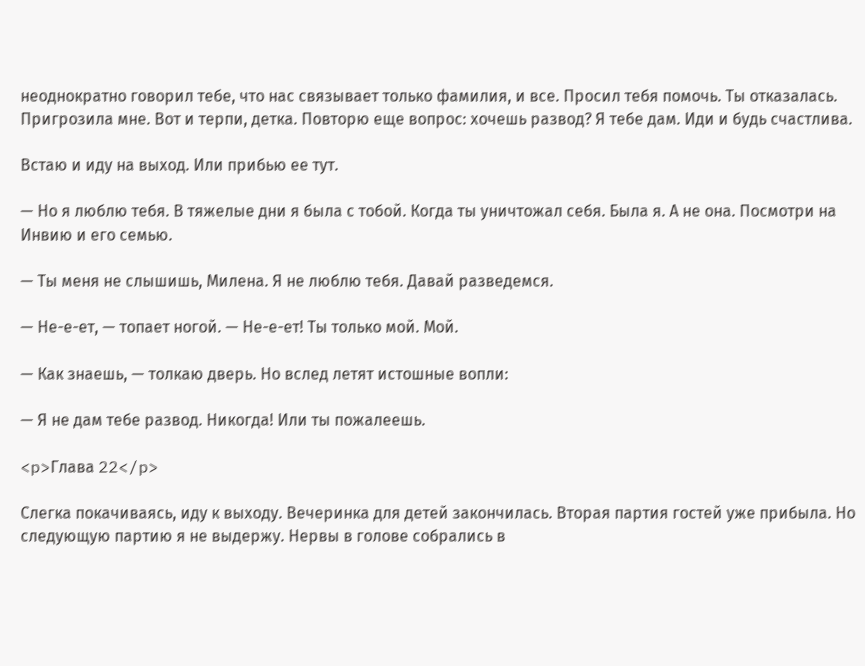неоднократно говорил тебе, что нас связывает только фамилия, и все. Просил тебя помочь. Ты отказалась. Пригрозила мне. Вот и терпи, детка. Повторю еще вопрос: хочешь развод? Я тебе дам. Иди и будь счастлива.

Встаю и иду на выход. Или прибью ее тут.

— Но я люблю тебя. В тяжелые дни я была с тобой. Когда ты уничтожал себя. Была я. А не она. Посмотри на Инвию и его семью.

— Ты меня не слышишь, Милена. Я не люблю тебя. Давай разведемся.

— Не-е-ет, — топает ногой. — Не-е-ет! Ты только мой. Мой.

— Как знаешь, — толкаю дверь. Но вслед летят истошные вопли:

— Я не дам тебе развод. Никогда! Или ты пожалеешь.

<p>Глава 22</p>

Слегка покачиваясь, иду к выходу. Вечеринка для детей закончилась. Вторая партия гостей уже прибыла. Но следующую партию я не выдержу. Нервы в голове собрались в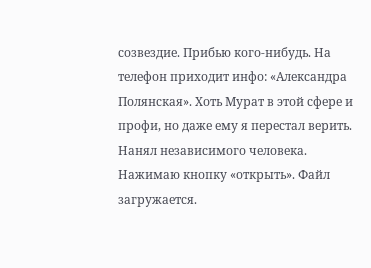созвездие. Прибью кого-нибудь. На телефон приходит инфо: «Александра Полянская». Хоть Мурат в этой сфере и профи, но даже ему я перестал верить. Нанял независимого человека. Нажимаю кнопку «открыть». Файл загружается.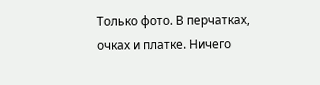Только фото. В перчатках, очках и платке. Ничего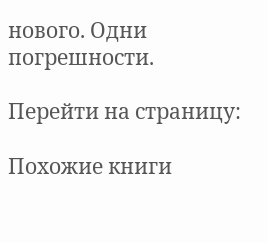нового. Одни погрешности.

Перейти на страницу:

Похожие книги